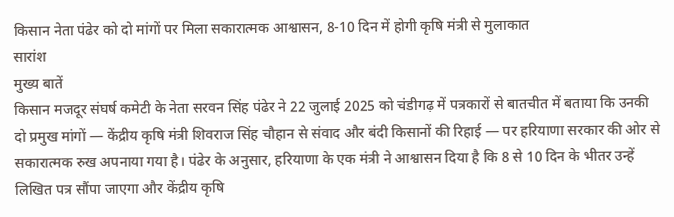किसान नेता पंढेर को दो मांगों पर मिला सकारात्मक आश्वासन, 8-10 दिन में होगी कृषि मंत्री से मुलाकात
सारांश
मुख्य बातें
किसान मजदूर संघर्ष कमेटी के नेता सरवन सिंह पंढेर ने 22 जुलाई 2025 को चंडीगढ़ में पत्रकारों से बातचीत में बताया कि उनकी दो प्रमुख मांगों — केंद्रीय कृषि मंत्री शिवराज सिंह चौहान से संवाद और बंदी किसानों की रिहाई — पर हरियाणा सरकार की ओर से सकारात्मक रुख अपनाया गया है। पंढेर के अनुसार, हरियाणा के एक मंत्री ने आश्वासन दिया है कि 8 से 10 दिन के भीतर उन्हें लिखित पत्र सौंपा जाएगा और केंद्रीय कृषि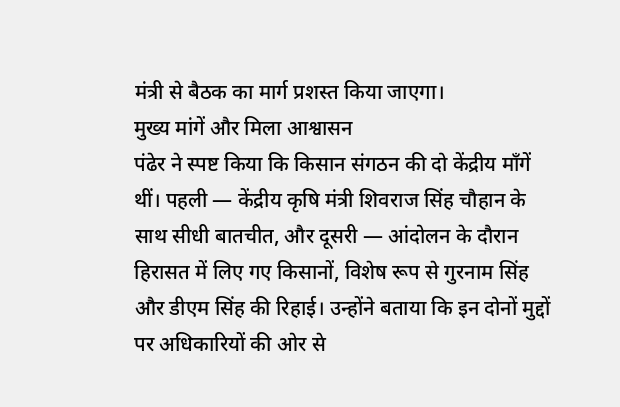मंत्री से बैठक का मार्ग प्रशस्त किया जाएगा।
मुख्य मांगें और मिला आश्वासन
पंढेर ने स्पष्ट किया कि किसान संगठन की दो केंद्रीय माँगें थीं। पहली — केंद्रीय कृषि मंत्री शिवराज सिंह चौहान के साथ सीधी बातचीत, और दूसरी — आंदोलन के दौरान हिरासत में लिए गए किसानों, विशेष रूप से गुरनाम सिंह और डीएम सिंह की रिहाई। उन्होंने बताया कि इन दोनों मुद्दों पर अधिकारियों की ओर से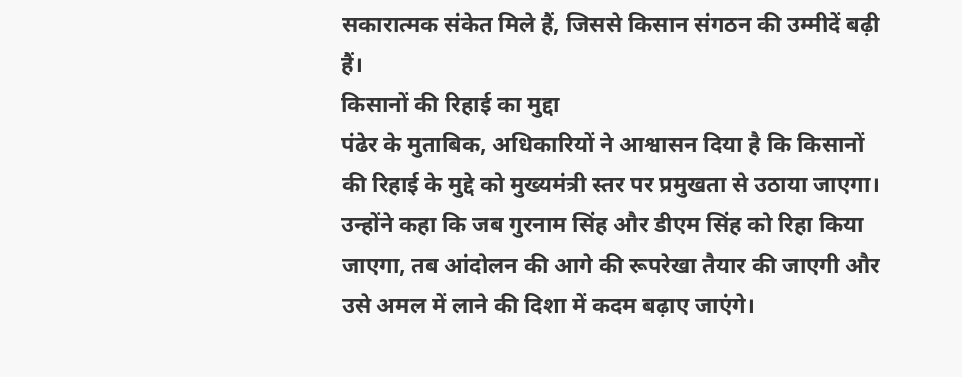सकारात्मक संकेत मिले हैं, जिससे किसान संगठन की उम्मीदें बढ़ी हैं।
किसानों की रिहाई का मुद्दा
पंढेर के मुताबिक, अधिकारियों ने आश्वासन दिया है कि किसानों की रिहाई के मुद्दे को मुख्यमंत्री स्तर पर प्रमुखता से उठाया जाएगा। उन्होंने कहा कि जब गुरनाम सिंह और डीएम सिंह को रिहा किया जाएगा, तब आंदोलन की आगे की रूपरेखा तैयार की जाएगी और उसे अमल में लाने की दिशा में कदम बढ़ाए जाएंगे।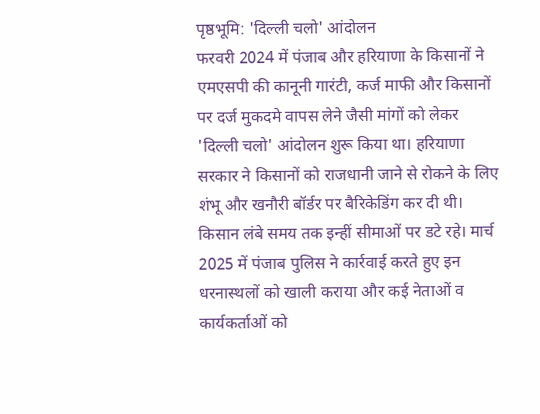पृष्ठभूमि: 'दिल्ली चलो' आंदोलन
फरवरी 2024 में पंजाब और हरियाणा के किसानों ने एमएसपी की कानूनी गारंटी, कर्ज माफी और किसानों पर दर्ज मुकदमे वापस लेने जैसी मांगों को लेकर 'दिल्ली चलो' आंदोलन शुरू किया था। हरियाणा सरकार ने किसानों को राजधानी जाने से रोकने के लिए शंभू और खनौरी बॉर्डर पर बैरिकेडिंग कर दी थी। किसान लंबे समय तक इन्हीं सीमाओं पर डटे रहे। मार्च 2025 में पंजाब पुलिस ने कार्रवाई करते हुए इन धरनास्थलों को खाली कराया और कई नेताओं व कार्यकर्ताओं को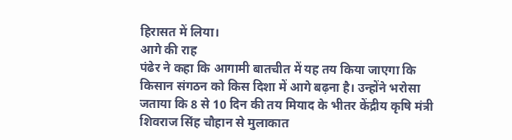हिरासत में लिया।
आगे की राह
पंढेर ने कहा कि आगामी बातचीत में यह तय किया जाएगा कि किसान संगठन को किस दिशा में आगे बढ़ना है। उन्होंने भरोसा जताया कि 8 से 10 दिन की तय मियाद के भीतर केंद्रीय कृषि मंत्री शिवराज सिंह चौहान से मुलाकात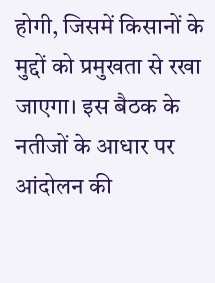होगी, जिसमें किसानों के मुद्दों को प्रमुखता से रखा जाएगा। इस बैठक के नतीजों के आधार पर आंदोलन की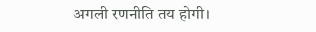अगली रणनीति तय होगी।